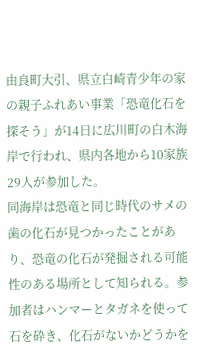由良町大引、県立白崎青少年の家の親子ふれあい事業「恐竜化石を探そう」が14日に広川町の白木海岸で行われ、県内各地から10家族29人が参加した。
同海岸は恐竜と同じ時代のサメの歯の化石が見つかったことがあり、恐竜の化石が発掘される可能性のある場所として知られる。参加者はハンマーとタガネを使って石を砕き、化石がないかどうかを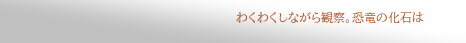わくわくしながら観察。恐竜の化石は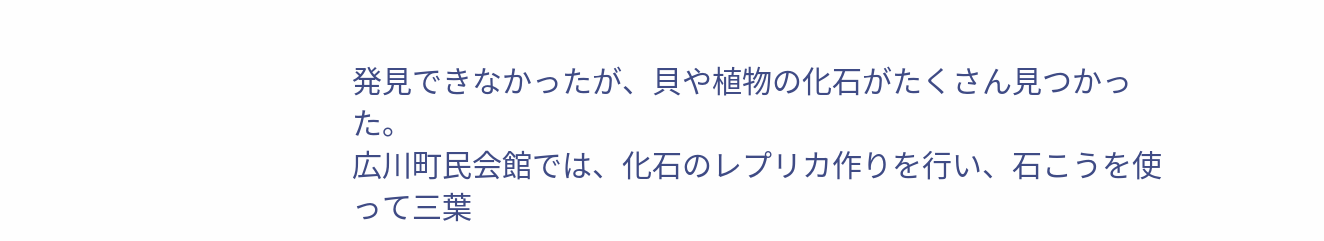発見できなかったが、貝や植物の化石がたくさん見つかった。
広川町民会館では、化石のレプリカ作りを行い、石こうを使って三葉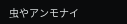虫やアンモナイ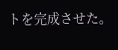トを完成させた。